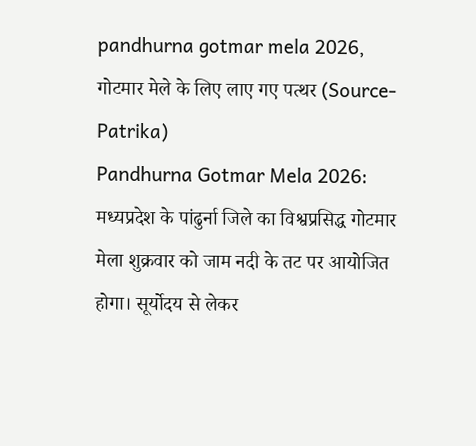pandhurna gotmar mela 2026, गोटमार मेले के लिए लाए गए पत्थर (Source-Patrika)
Pandhurna Gotmar Mela 2026: मध्यप्रदेश के पांढुर्ना जिले का विश्वप्रसिद्ध गोटमार मेला शुक्रवार को जाम नदी के तट पर आयोजित होगा। सूर्योदय से लेकर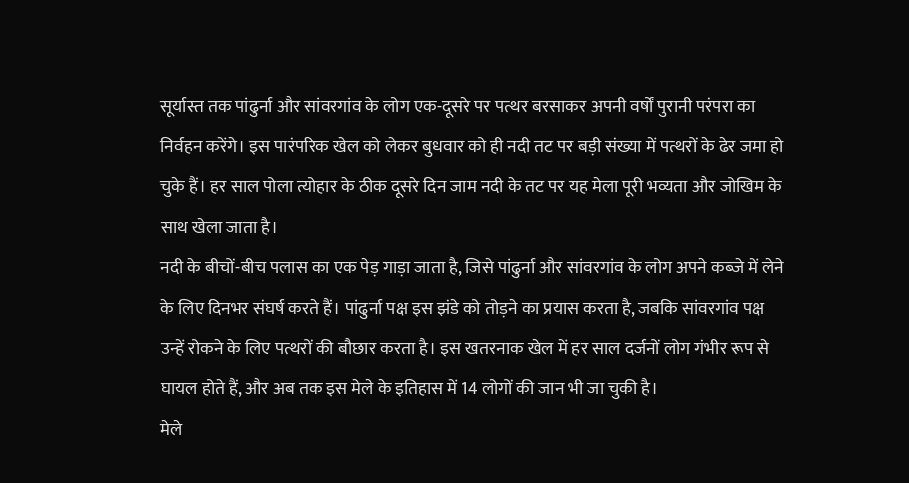सूर्यास्त तक पांढुर्ना और सांवरगांव के लोग एक-दूसरे पर पत्थर बरसाकर अपनी वर्षों पुरानी परंपरा का निर्वहन करेंगे। इस पारंपरिक खेल को लेकर बुधवार को ही नदी तट पर बड़ी संख्या में पत्थरों के ढेर जमा हो चुके हैं। हर साल पोला त्योहार के ठीक दूसरे दिन जाम नदी के तट पर यह मेला पूरी भव्यता और जोखिम के साथ खेला जाता है।
नदी के बीचों-बीच पलास का एक पेड़ गाड़ा जाता है, जिसे पांढुर्ना और सांवरगांव के लोग अपने कब्जे में लेने के लिए दिनभर संघर्ष करते हैं। पांढुर्ना पक्ष इस झंडे को तोड़ने का प्रयास करता है, जबकि सांवरगांव पक्ष उन्हें रोकने के लिए पत्थरों की बौछार करता है। इस खतरनाक खेल में हर साल दर्जनों लोग गंभीर रूप से घायल होते हैं, और अब तक इस मेले के इतिहास में 14 लोगों की जान भी जा चुकी है।
मेले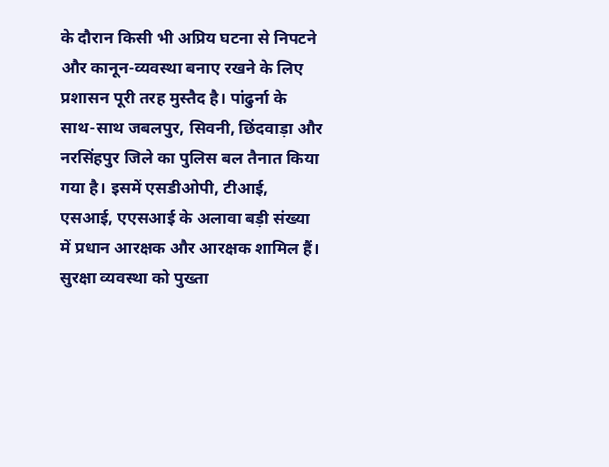के दौरान किसी भी अप्रिय घटना से निपटने और कानून-व्यवस्था बनाए रखने के लिए प्रशासन पूरी तरह मुस्तैद है। पांढुर्ना के साथ-साथ जबलपुर, सिवनी, छिंदवाड़ा और नरसिंहपुर जिले का पुलिस बल तैनात किया गया है। इसमें एसडीओपी, टीआई, एसआई, एएसआई के अलावा बड़ी संख्या में प्रधान आरक्षक और आरक्षक शामिल हैं। सुरक्षा व्यवस्था को पुख्ता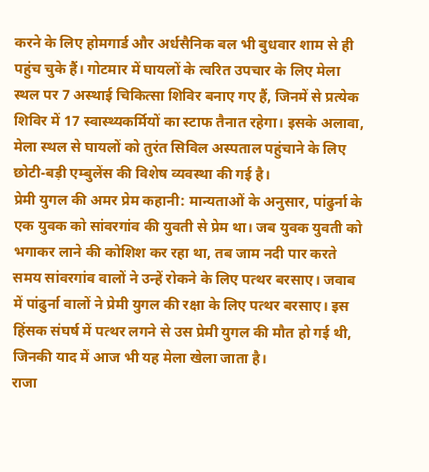करने के लिए होमगार्ड और अर्धसैनिक बल भी बुधवार शाम से ही पहुंच चुके हैं। गोटमार में घायलों के त्वरित उपचार के लिए मेला स्थल पर 7 अस्थाई चिकित्सा शिविर बनाए गए हैं, जिनमें से प्रत्येक शिविर में 17 स्वास्थ्यकर्मियों का स्टाफ तैनात रहेगा। इसके अलावा, मेला स्थल से घायलों को तुरंत सिविल अस्पताल पहुंचाने के लिए छोटी-बड़ी एम्बुलेंस की विशेष व्यवस्था की गई है।
प्रेमी युगल की अमर प्रेम कहानी: मान्यताओं के अनुसार, पांढुर्ना के एक युवक को सांवरगांव की युवती से प्रेम था। जब युवक युवती को भगाकर लाने की कोशिश कर रहा था, तब जाम नदी पार करते समय सांवरगांव वालों ने उन्हें रोकने के लिए पत्थर बरसाए। जवाब में पांढुर्ना वालों ने प्रेमी युगल की रक्षा के लिए पत्थर बरसाए। इस हिंसक संघर्ष में पत्थर लगने से उस प्रेमी युगल की मौत हो गई थी, जिनकी याद में आज भी यह मेला खेला जाता है।
राजा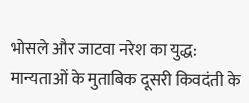भोसले और जाटवा नरेश का युद्ध: मान्यताओं के मुताबिक दूसरी किवदंती के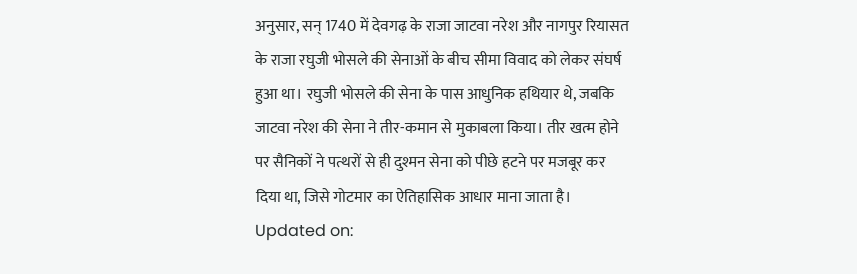अनुसार, सन् 1740 में देवगढ़ के राजा जाटवा नरेश और नागपुर रियासत के राजा रघुजी भोसले की सेनाओं के बीच सीमा विवाद को लेकर संघर्ष हुआ था। रघुजी भोसले की सेना के पास आधुनिक हथियार थे, जबकि जाटवा नरेश की सेना ने तीर-कमान से मुकाबला किया। तीर खत्म होने पर सैनिकों ने पत्थरों से ही दुश्मन सेना को पीछे हटने पर मजबूर कर दिया था, जिसे गोटमार का ऐतिहासिक आधार माना जाता है।
Updated on: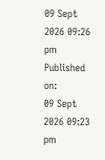09 Sept 2026 09:26 pm
Published on:
09 Sept 2026 09:23 pm